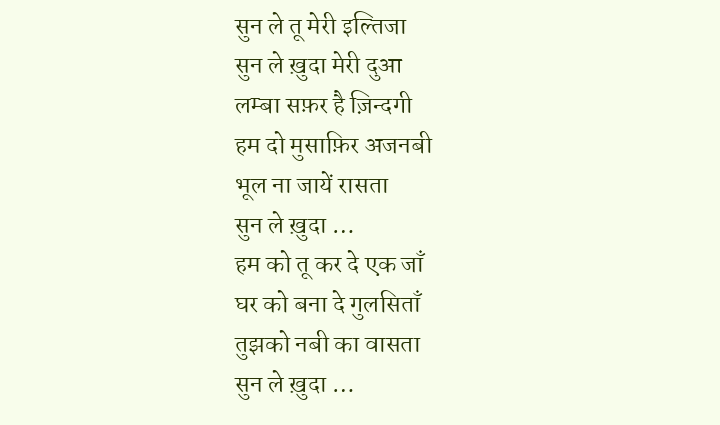सुन ले तू मेरी इल्तिजा
सुन ले ख़ुदा मेरी दुआ
लम्बा सफ़र है ज़िन्दगी
हम दो मुसाफ़िर अजनबी
भूल ना जायें रासता
सुन ले ख़ुदा …
हम को तू कर दे एक जाँ
घर को बना दे गुलसिताँ
तुझको नबी का वासता
सुन ले ख़ुदा …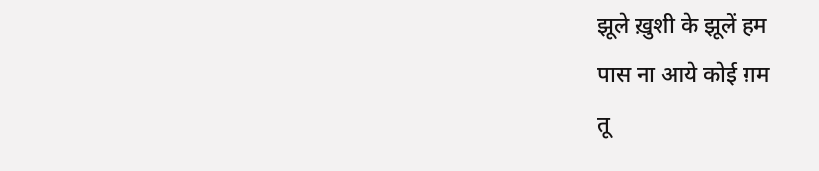झूले ख़ुशी के झूलें हम
पास ना आये कोई ग़म
तू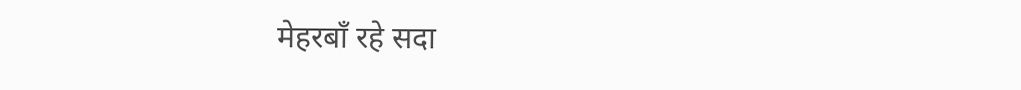मेहरबाँ रहे सदा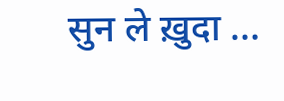सुन ले ख़ुदा …